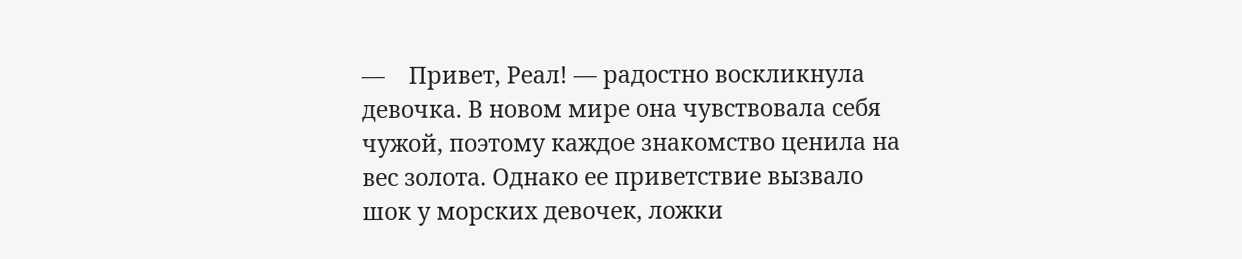—    Привет, Реал! — радостно воскликнула девочка. В новом мире она чувствовала себя чужой, поэтому каждое знакомство ценила на вес золота. Однако ее приветствие вызвало шок у морских девочек, ложки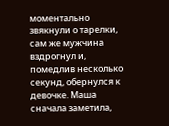моментально звякнули о тарелки, сам же мужчина вздрогнул и, помедлив несколько секунд, обернулся к девочке. Маша сначала заметила,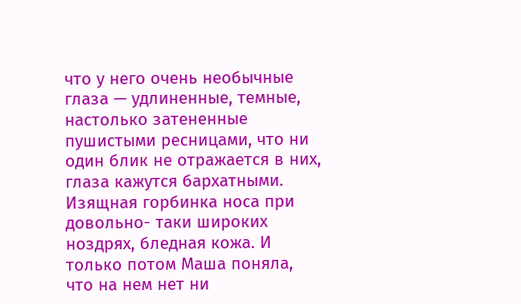что у него очень необычные глаза — удлиненные, темные, настолько затененные пушистыми ресницами, что ни один блик не отражается в них, глаза кажутся бархатными. Изящная горбинка носа при довольно- таки широких ноздрях, бледная кожа. И только потом Маша поняла, что на нем нет ни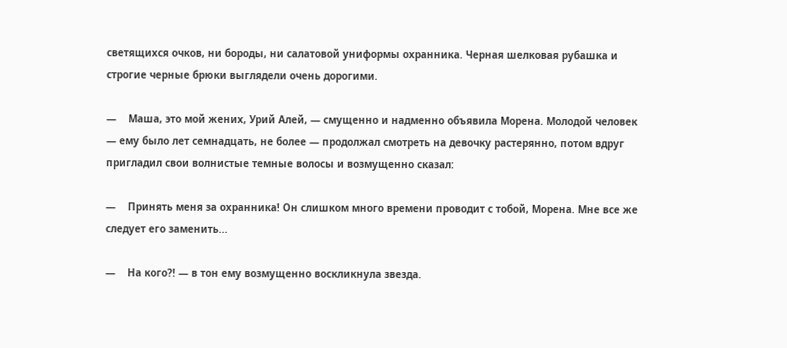светящихся очков, ни бороды, ни салатовой униформы охранника. Черная шелковая рубашка и строгие черные брюки выглядели очень дорогими.

—    Маша, это мой жених, Урий Алей, — смущенно и надменно объявила Морена. Молодой человек — ему было лет семнадцать, не более — продолжал смотреть на девочку растерянно, потом вдруг пригладил свои волнистые темные волосы и возмущенно сказал:

—    Принять меня за охранника! Он слишком много времени проводит с тобой, Морена. Мне все же следует его заменить...

—    На кого?! — в тон ему возмущенно воскликнула звезда.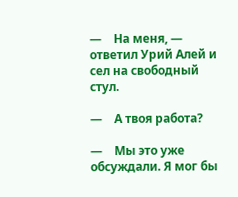—    На меня, — ответил Урий Алей и сел на свободный стул.

—    А твоя работа?

—    Мы это уже обсуждали. Я мог бы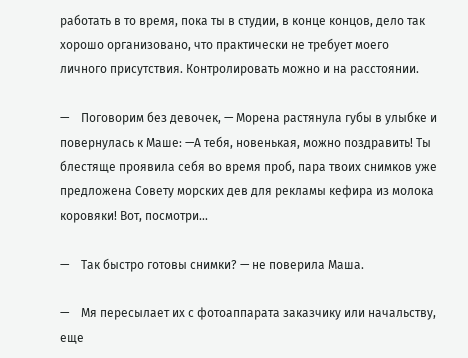работать в то время, пока ты в студии, в конце концов, дело так хорошо организовано, что практически не требует моего личного присутствия. Контролировать можно и на расстоянии.

—    Поговорим без девочек, — Морена растянула губы в улыбке и повернулась к Маше: —А тебя, новенькая, можно поздравить! Ты блестяще проявила себя во время проб, пара твоих снимков уже предложена Совету морских дев для рекламы кефира из молока коровяки! Вот, посмотри...

—    Так быстро готовы снимки? — не поверила Маша.

—    Мя пересылает их с фотоаппарата заказчику или начальству, еще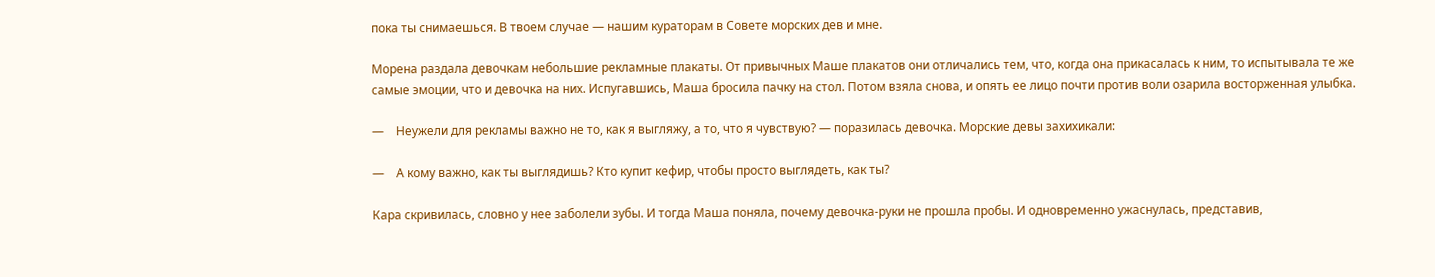пока ты снимаешься. В твоем случае — нашим кураторам в Совете морских дев и мне.

Морена раздала девочкам небольшие рекламные плакаты. От привычных Маше плакатов они отличались тем, что, когда она прикасалась к ним, то испытывала те же самые эмоции, что и девочка на них. Испугавшись, Маша бросила пачку на стол. Потом взяла снова, и опять ее лицо почти против воли озарила восторженная улыбка.

—    Неужели для рекламы важно не то, как я выгляжу, а то, что я чувствую? — поразилась девочка. Морские девы захихикали:

—    А кому важно, как ты выглядишь? Кто купит кефир, чтобы просто выглядеть, как ты?

Кара скривилась, словно у нее заболели зубы. И тогда Маша поняла, почему девочка-руки не прошла пробы. И одновременно ужаснулась, представив,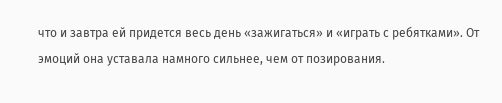что и завтра ей придется весь день «зажигаться» и «играть с ребятками». От эмоций она уставала намного сильнее, чем от позирования.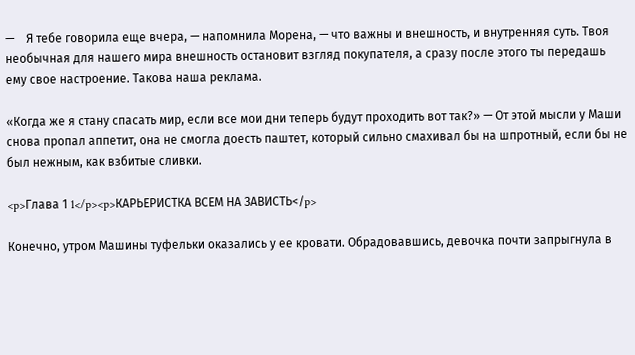—    Я тебе говорила еще вчера, — напомнила Морена, — что важны и внешность, и внутренняя суть. Твоя необычная для нашего мира внешность остановит взгляд покупателя, а сразу после этого ты передашь ему свое настроение. Такова наша реклама.

«Когда же я стану спасать мир, если все мои дни теперь будут проходить вот так?» — От этой мысли у Маши снова пропал аппетит, она не смогла доесть паштет, который сильно смахивал бы на шпротный, если бы не был нежным, как взбитые сливки.

<p>Глава 1 1</p><p>КАРЬЕРИСТКА ВСЕМ НА ЗАВИСТЬ</p>

Конечно, утром Машины туфельки оказались у ее кровати. Обрадовавшись, девочка почти запрыгнула в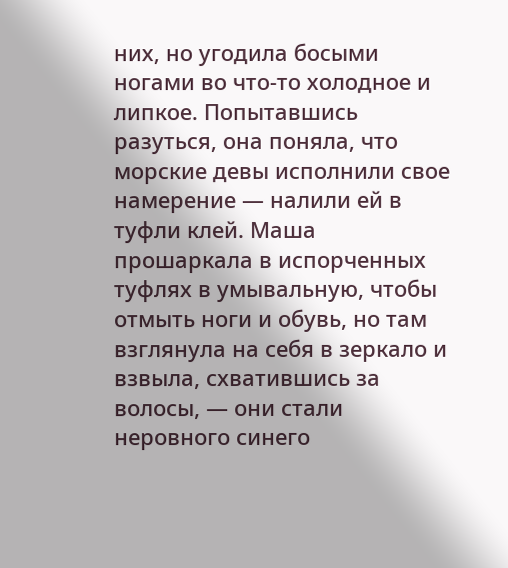них, но угодила босыми ногами во что-то холодное и липкое. Попытавшись разуться, она поняла, что морские девы исполнили свое намерение — налили ей в туфли клей. Маша прошаркала в испорченных туфлях в умывальную, чтобы отмыть ноги и обувь, но там взглянула на себя в зеркало и взвыла, схватившись за волосы, — они стали неровного синего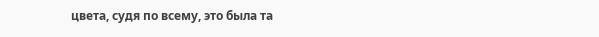цвета, судя по всему, это была та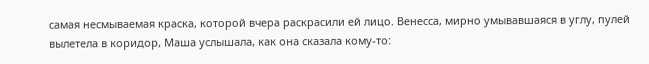самая несмываемая краска, которой вчера раскрасили ей лицо. Венесса, мирно умывавшаяся в углу, пулей вылетела в коридор, Маша услышала, как она сказала кому-то: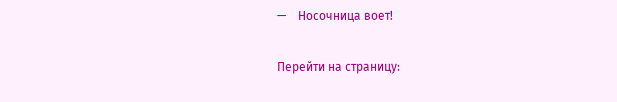—    Носочница воет!

Перейти на страницу: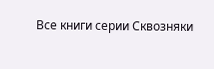Все книги серии Сквозняки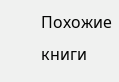Похожие книги